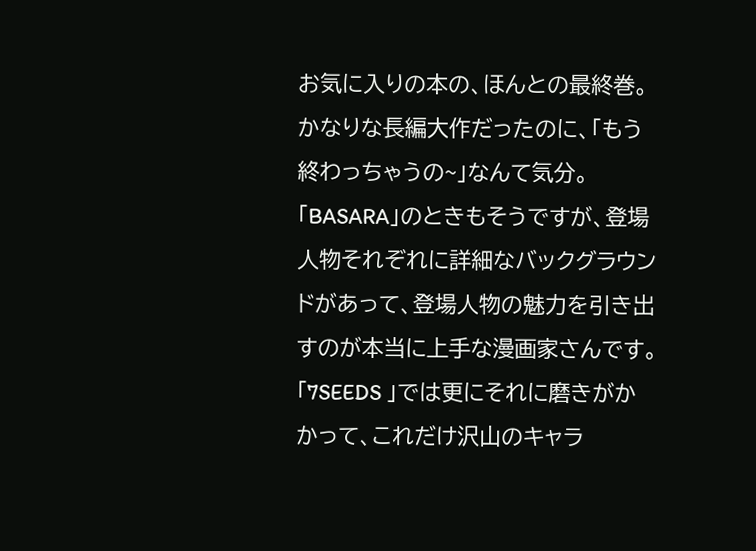お気に入りの本の、ほんとの最終巻。かなりな長編大作だったのに、「もう終わっちゃうの~」なんて気分。「BASARA」のときもそうですが、登場人物それぞれに詳細なバックグラウンドがあって、登場人物の魅力を引き出すのが本当に上手な漫画家さんです。「7SEEDS 」では更にそれに磨きがかかって、これだけ沢山のキャラ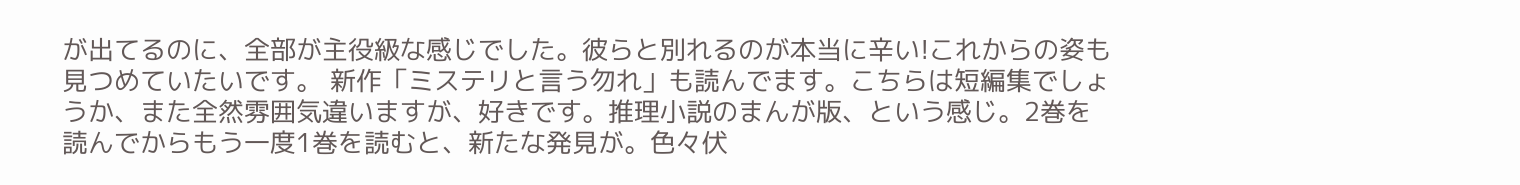が出てるのに、全部が主役級な感じでした。彼らと別れるのが本当に辛い!これからの姿も見つめていたいです。 新作「ミステリと言う勿れ」も読んでます。こちらは短編集でしょうか、また全然雰囲気違いますが、好きです。推理小説のまんが版、という感じ。2巻を読んでからもう一度1巻を読むと、新たな発見が。色々伏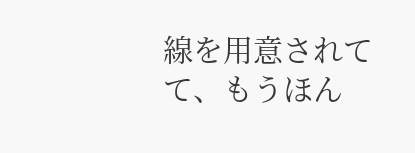線を用意されてて、もうほん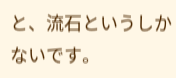と、流石というしかないです。